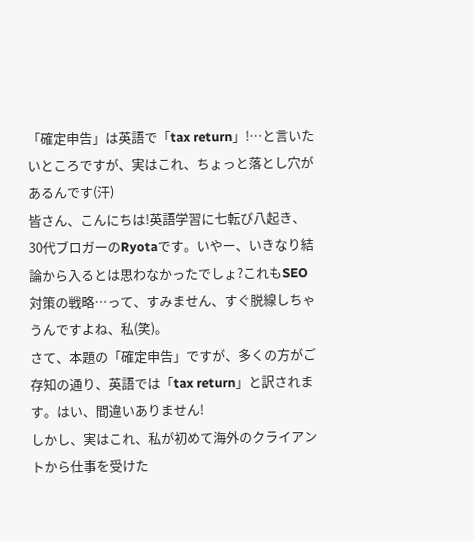「確定申告」は英語で「tax return」!…と言いたいところですが、実はこれ、ちょっと落とし穴があるんです(汗)
皆さん、こんにちは!英語学習に七転び八起き、30代ブロガーのRyotaです。いやー、いきなり結論から入るとは思わなかったでしょ?これもSEO対策の戦略…って、すみません、すぐ脱線しちゃうんですよね、私(笑)。
さて、本題の「確定申告」ですが、多くの方がご存知の通り、英語では「tax return」と訳されます。はい、間違いありません!
しかし、実はこれ、私が初めて海外のクライアントから仕事を受けた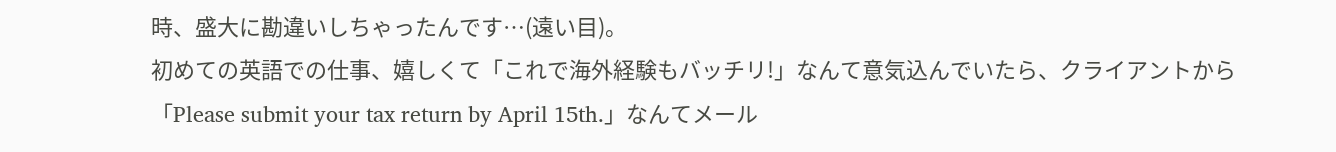時、盛大に勘違いしちゃったんです…(遠い目)。
初めての英語での仕事、嬉しくて「これで海外経験もバッチリ!」なんて意気込んでいたら、クライアントから「Please submit your tax return by April 15th.」なんてメール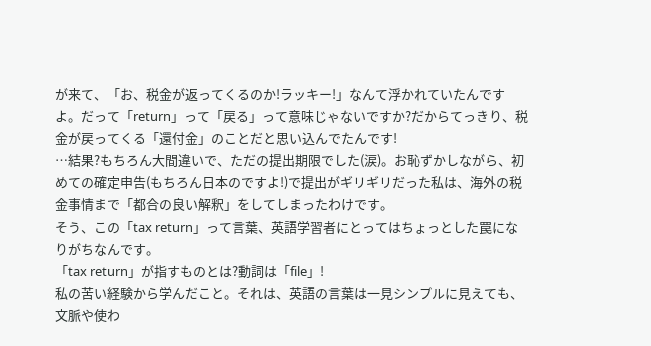が来て、「お、税金が返ってくるのか!ラッキー!」なんて浮かれていたんですよ。だって「return」って「戻る」って意味じゃないですか?だからてっきり、税金が戻ってくる「還付金」のことだと思い込んでたんです!
…結果?もちろん大間違いで、ただの提出期限でした(涙)。お恥ずかしながら、初めての確定申告(もちろん日本のですよ!)で提出がギリギリだった私は、海外の税金事情まで「都合の良い解釈」をしてしまったわけです。
そう、この「tax return」って言葉、英語学習者にとってはちょっとした罠になりがちなんです。
「tax return」が指すものとは?動詞は「file」!
私の苦い経験から学んだこと。それは、英語の言葉は一見シンプルに見えても、文脈や使わ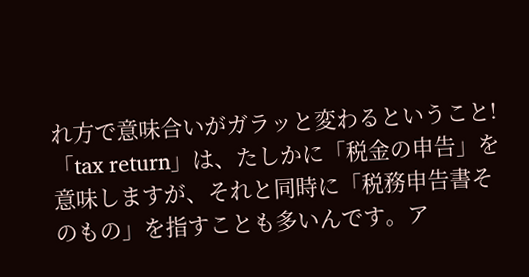れ方で意味合いがガラッと変わるということ!
「tax return」は、たしかに「税金の申告」を意味しますが、それと同時に「税務申告書そのもの」を指すことも多いんです。ア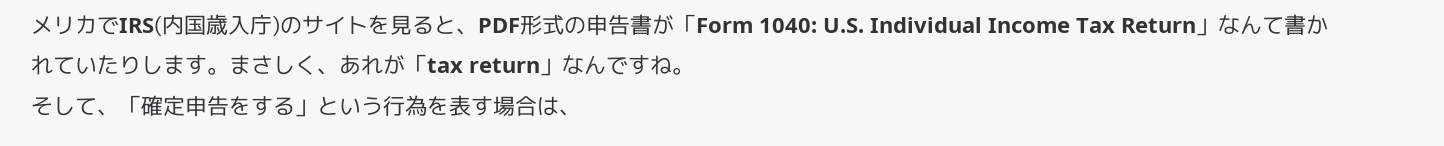メリカでIRS(内国歳入庁)のサイトを見ると、PDF形式の申告書が「Form 1040: U.S. Individual Income Tax Return」なんて書かれていたりします。まさしく、あれが「tax return」なんですね。
そして、「確定申告をする」という行為を表す場合は、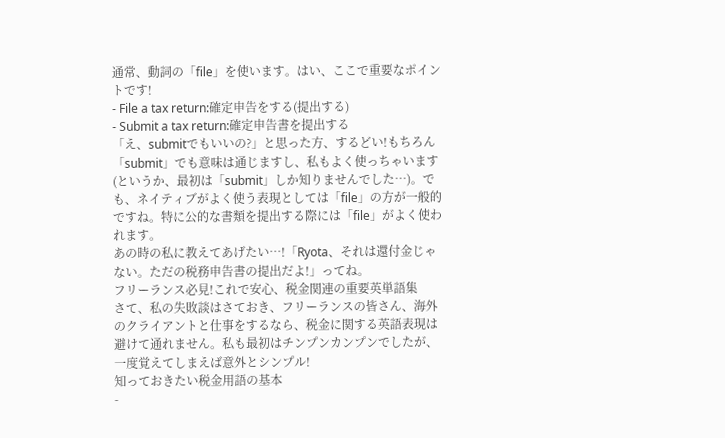通常、動詞の「file」を使います。はい、ここで重要なポイントです!
- File a tax return:確定申告をする(提出する)
- Submit a tax return:確定申告書を提出する
「え、submitでもいいの?」と思った方、するどい!もちろん「submit」でも意味は通じますし、私もよく使っちゃいます(というか、最初は「submit」しか知りませんでした…)。でも、ネイティブがよく使う表現としては「file」の方が一般的ですね。特に公的な書類を提出する際には「file」がよく使われます。
あの時の私に教えてあげたい…!「Ryota、それは還付金じゃない。ただの税務申告書の提出だよ!」ってね。
フリーランス必見!これで安心、税金関連の重要英単語集
さて、私の失敗談はさておき、フリーランスの皆さん、海外のクライアントと仕事をするなら、税金に関する英語表現は避けて通れません。私も最初はチンプンカンプンでしたが、一度覚えてしまえば意外とシンプル!
知っておきたい税金用語の基本
-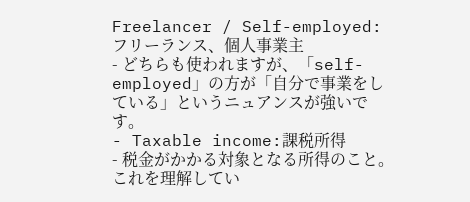Freelancer / Self-employed:フリーランス、個人事業主
- どちらも使われますが、「self-employed」の方が「自分で事業をしている」というニュアンスが強いです。
- Taxable income:課税所得
- 税金がかかる対象となる所得のこと。これを理解してい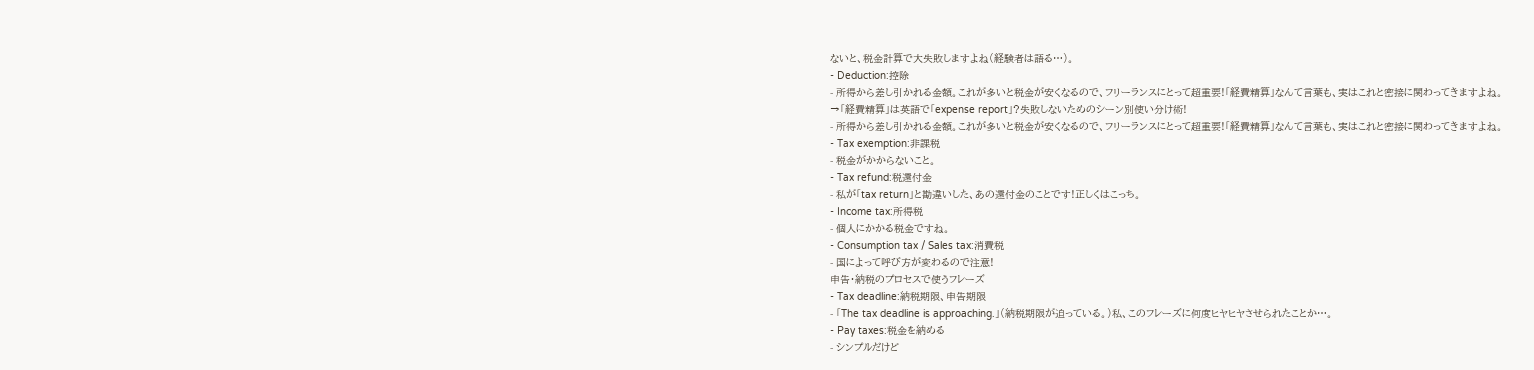ないと、税金計算で大失敗しますよね(経験者は語る…)。
- Deduction:控除
- 所得から差し引かれる金額。これが多いと税金が安くなるので、フリーランスにとって超重要!「経費精算」なんて言葉も、実はこれと密接に関わってきますよね。
→「経費精算」は英語で「expense report」?失敗しないためのシーン別使い分け術!
- 所得から差し引かれる金額。これが多いと税金が安くなるので、フリーランスにとって超重要!「経費精算」なんて言葉も、実はこれと密接に関わってきますよね。
- Tax exemption:非課税
- 税金がかからないこと。
- Tax refund:税還付金
- 私が「tax return」と勘違いした、あの還付金のことです!正しくはこっち。
- Income tax:所得税
- 個人にかかる税金ですね。
- Consumption tax / Sales tax:消費税
- 国によって呼び方が変わるので注意!
申告・納税のプロセスで使うフレーズ
- Tax deadline:納税期限、申告期限
- 「The tax deadline is approaching.」(納税期限が迫っている。)私、このフレーズに何度ヒヤヒヤさせられたことか…。
- Pay taxes:税金を納める
- シンプルだけど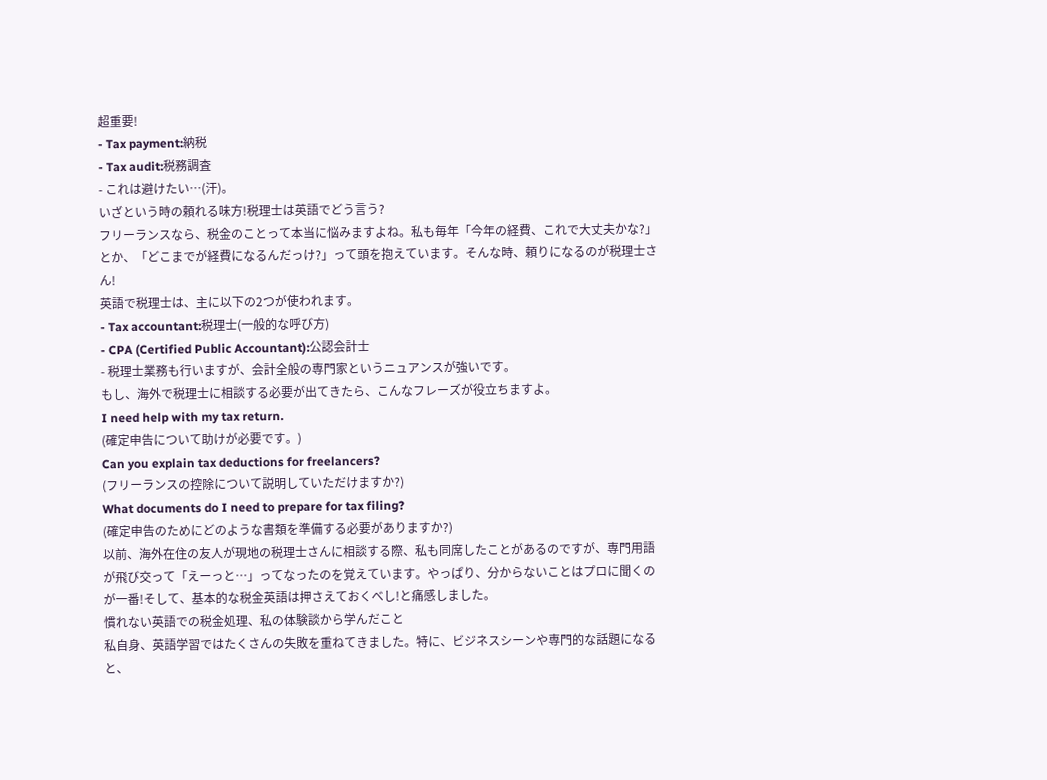超重要!
- Tax payment:納税
- Tax audit:税務調査
- これは避けたい…(汗)。
いざという時の頼れる味方!税理士は英語でどう言う?
フリーランスなら、税金のことって本当に悩みますよね。私も毎年「今年の経費、これで大丈夫かな?」とか、「どこまでが経費になるんだっけ?」って頭を抱えています。そんな時、頼りになるのが税理士さん!
英語で税理士は、主に以下の2つが使われます。
- Tax accountant:税理士(一般的な呼び方)
- CPA (Certified Public Accountant):公認会計士
- 税理士業務も行いますが、会計全般の専門家というニュアンスが強いです。
もし、海外で税理士に相談する必要が出てきたら、こんなフレーズが役立ちますよ。
I need help with my tax return.
(確定申告について助けが必要です。)
Can you explain tax deductions for freelancers?
(フリーランスの控除について説明していただけますか?)
What documents do I need to prepare for tax filing?
(確定申告のためにどのような書類を準備する必要がありますか?)
以前、海外在住の友人が現地の税理士さんに相談する際、私も同席したことがあるのですが、専門用語が飛び交って「えーっと…」ってなったのを覚えています。やっぱり、分からないことはプロに聞くのが一番!そして、基本的な税金英語は押さえておくべし!と痛感しました。
慣れない英語での税金処理、私の体験談から学んだこと
私自身、英語学習ではたくさんの失敗を重ねてきました。特に、ビジネスシーンや専門的な話題になると、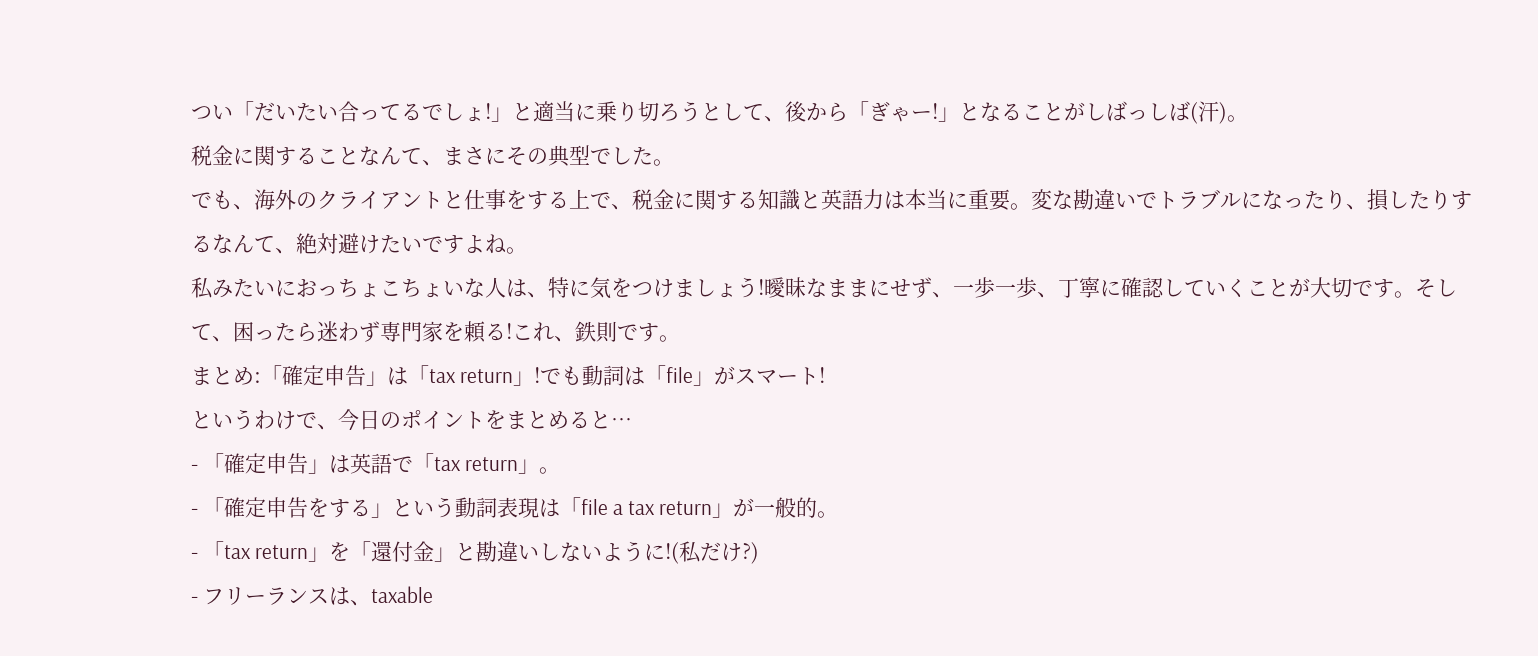つい「だいたい合ってるでしょ!」と適当に乗り切ろうとして、後から「ぎゃー!」となることがしばっしば(汗)。
税金に関することなんて、まさにその典型でした。
でも、海外のクライアントと仕事をする上で、税金に関する知識と英語力は本当に重要。変な勘違いでトラブルになったり、損したりするなんて、絶対避けたいですよね。
私みたいにおっちょこちょいな人は、特に気をつけましょう!曖昧なままにせず、一歩一歩、丁寧に確認していくことが大切です。そして、困ったら迷わず専門家を頼る!これ、鉄則です。
まとめ:「確定申告」は「tax return」!でも動詞は「file」がスマート!
というわけで、今日のポイントをまとめると…
- 「確定申告」は英語で「tax return」。
- 「確定申告をする」という動詞表現は「file a tax return」が一般的。
- 「tax return」を「還付金」と勘違いしないように!(私だけ?)
- フリーランスは、taxable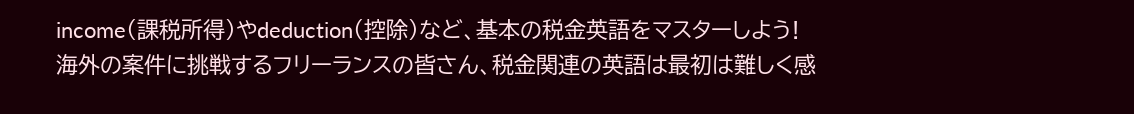income(課税所得)やdeduction(控除)など、基本の税金英語をマスターしよう!
海外の案件に挑戦するフリーランスの皆さん、税金関連の英語は最初は難しく感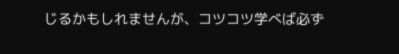じるかもしれませんが、コツコツ学べば必ず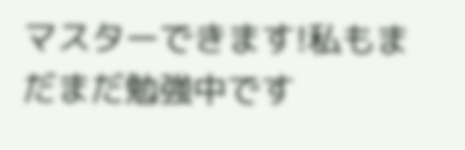マスターできます!私もまだまだ勉強中です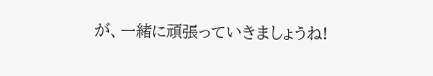が、一緒に頑張っていきましょうね!